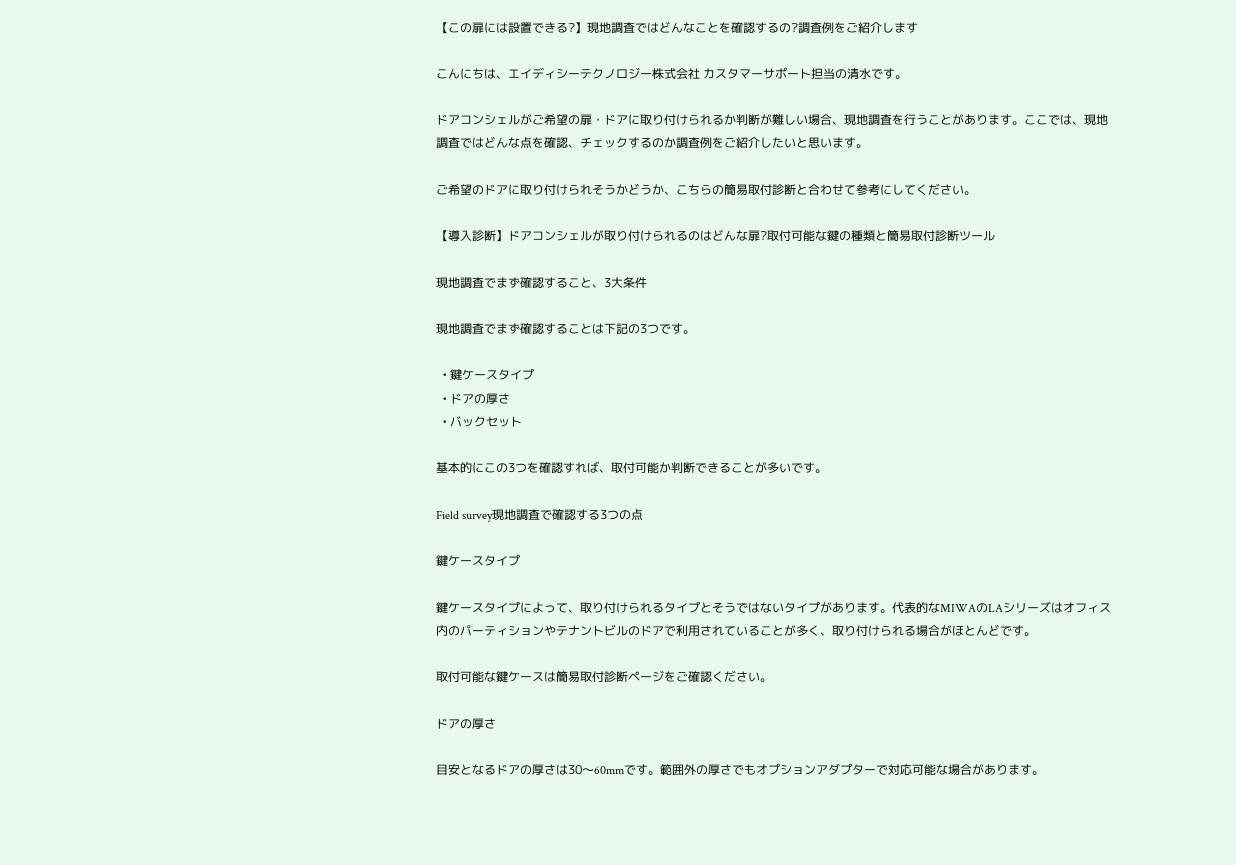【この扉には設置できる?】現地調査ではどんなことを確認するの?調査例をご紹介します

こんにちは、エイディシーテクノロジー株式会社 カスタマーサポート担当の清水です。

ドアコンシェルがご希望の扉・ドアに取り付けられるか判断が難しい場合、現地調査を行うことがあります。ここでは、現地調査ではどんな点を確認、チェックするのか調査例をご紹介したいと思います。

ご希望のドアに取り付けられそうかどうか、こちらの簡易取付診断と合わせて参考にしてください。

【導入診断】ドアコンシェルが取り付けられるのはどんな扉?取付可能な鍵の種類と簡易取付診断ツール

現地調査でまず確認すること、3大条件

現地調査でまず確認することは下記の3つです。

  • 鍵ケースタイプ
  • ドアの厚さ
  • バックセット

基本的にこの3つを確認すれば、取付可能か判断できることが多いです。

Field survey現地調査で確認する3つの点

鍵ケースタイプ

鍵ケースタイプによって、取り付けられるタイプとそうではないタイプがあります。代表的なMIWAのLAシリーズはオフィス内のパーティションやテナントビルのドアで利用されていることが多く、取り付けられる場合がほとんどです。

取付可能な鍵ケースは簡易取付診断ページをご確認ください。

ドアの厚さ

目安となるドアの厚さは30〜60mmです。範囲外の厚さでもオプションアダプターで対応可能な場合があります。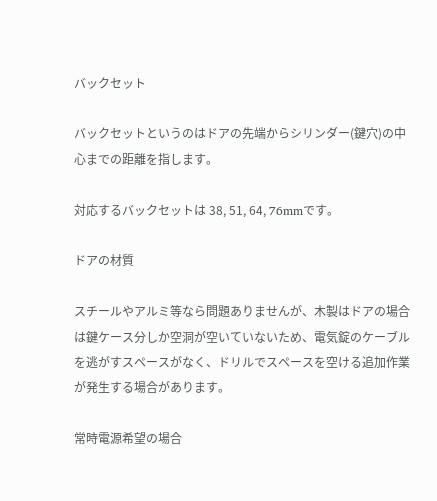バックセット

バックセットというのはドアの先端からシリンダー(鍵穴)の中心までの距離を指します。

対応するバックセットは 38, 51, 64, 76mmです。

ドアの材質

スチールやアルミ等なら問題ありませんが、木製はドアの場合は鍵ケース分しか空洞が空いていないため、電気錠のケーブルを逃がすスペースがなく、ドリルでスペースを空ける追加作業が発生する場合があります。

常時電源希望の場合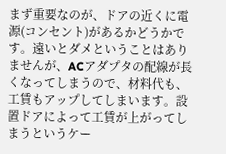まず重要なのが、ドアの近くに電源(コンセント)があるかどうかです。遠いとダメということはありませんが、ACアダプタの配線が長くなってしまうので、材料代も、工賃もアップしてしまいます。設置ドアによって工賃が上がってしまうというケー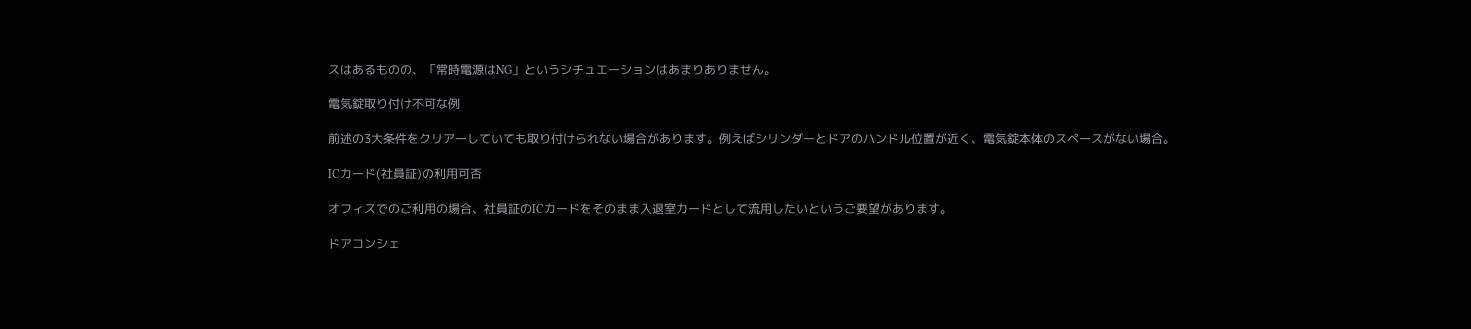スはあるものの、「常時電源はNG」というシチュエーションはあまりありません。

電気錠取り付け不可な例

前述の3大条件をクリアーしていても取り付けられない場合があります。例えばシリンダーとドアのハンドル位置が近く、電気錠本体のスペースがない場合。

ICカード(社員証)の利用可否

オフィスでのご利用の場合、社員証のICカードをそのまま入退室カードとして流用したいというご要望があります。

ドアコンシェ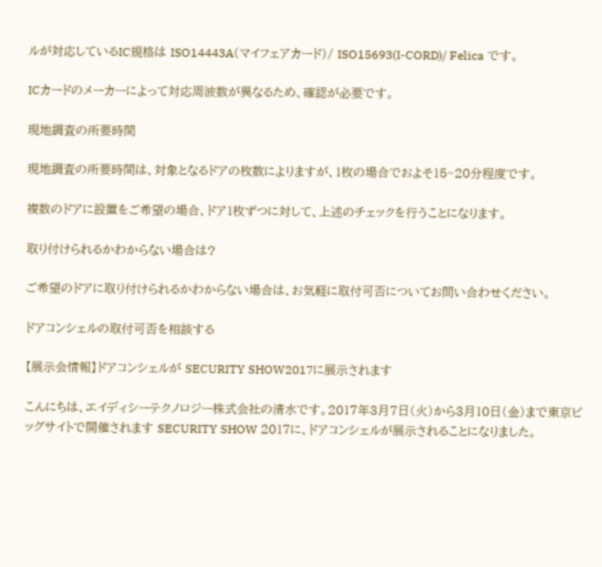ルが対応しているIC規格は ISO14443A(マイフェアカード)/ ISO15693(I-CORD)/ Felica です。

ICカードのメーカーによって対応周波数が異なるため、確認が必要です。

現地調査の所要時間

現地調査の所要時間は、対象となるドアの枚数によりますが、1枚の場合でおよそ15~20分程度です。

複数のドアに設置をご希望の場合、ドア1枚ずつに対して、上述のチェックを行うことになります。

取り付けられるかわからない場合は?

ご希望のドアに取り付けられるかわからない場合は、お気軽に取付可否についてお問い合わせください。

ドアコンシェルの取付可否を相談する

【展示会情報】ドアコンシェルが SECURITY SHOW2017に展示されます

こんにちは、エイディシーテクノロジー株式会社の清水です。2017年3月7日(火)から3月10日(金)まで東京ビッグサイトで開催されます SECURITY SHOW 2017に、ドアコンシェルが展示されることになりました。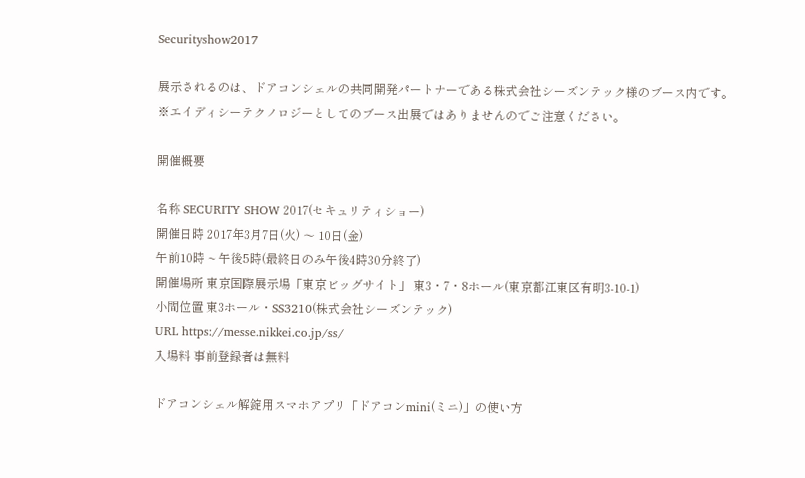Securityshow2017

展示されるのは、ドアコンシェルの共同開発パートナーである株式会社シーズンテック様のブース内です。
※エイディシーテクノロジーとしてのブース出展ではありませんのでご注意ください。

開催概要

名称 SECURITY SHOW 2017(セキュリティショー)
開催日時 2017年3月7日(火) 〜 10日(金)
午前10時 ~ 午後5時(最終日のみ午後4時30分終了)
開催場所 東京国際展示場「東京ビッグサイト」 東3・7・8ホール(東京都江東区有明3-10-1)
小間位置 東3ホール・SS3210(株式会社シーズンテック)
URL https://messe.nikkei.co.jp/ss/
入場料 事前登録者は無料

ドアコンシェル解錠用スマホアプリ「ドアコンmini(ミニ)」の使い方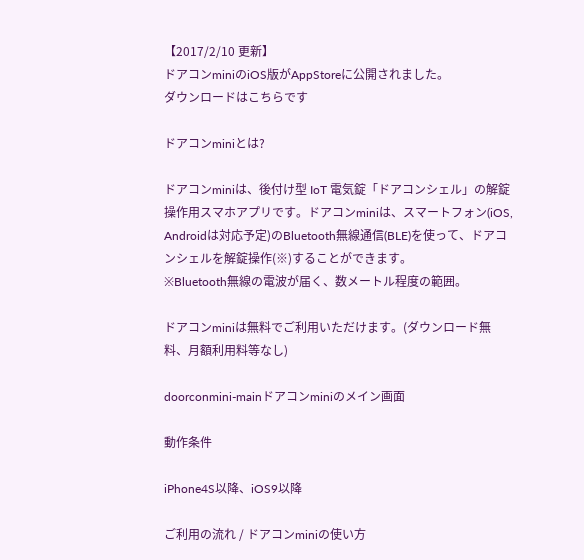【2017/2/10 更新】
ドアコンminiのiOS版がAppStoreに公開されました。
ダウンロードはこちらです

ドアコンminiとは?

ドアコンminiは、後付け型 IoT 電気錠「ドアコンシェル」の解錠操作用スマホアプリです。ドアコンminiは、スマートフォン(iOS, Androidは対応予定)のBluetooth無線通信(BLE)を使って、ドアコンシェルを解錠操作(※)することができます。
※Bluetooth無線の電波が届く、数メートル程度の範囲。

ドアコンminiは無料でご利用いただけます。(ダウンロード無料、月額利用料等なし)

doorconmini-mainドアコンminiのメイン画面

動作条件

iPhone4S以降、iOS9以降

ご利用の流れ / ドアコンminiの使い方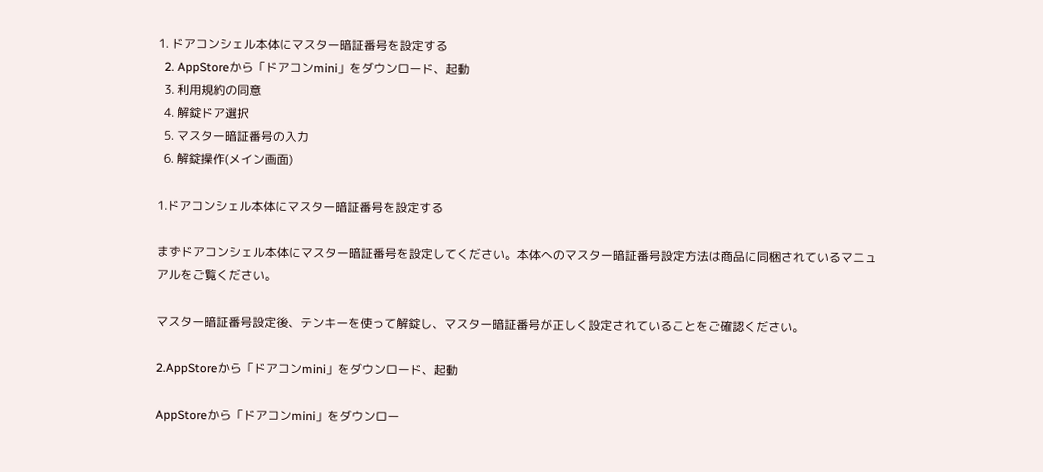1. ドアコンシェル本体にマスター暗証番号を設定する
  2. AppStoreから「ドアコンmini」をダウンロード、起動
  3. 利用規約の同意
  4. 解錠ドア選択
  5. マスター暗証番号の入力
  6. 解錠操作(メイン画面)

1.ドアコンシェル本体にマスター暗証番号を設定する

まずドアコンシェル本体にマスター暗証番号を設定してください。本体へのマスター暗証番号設定方法は商品に同梱されているマニュアルをご覧ください。

マスター暗証番号設定後、テンキーを使って解錠し、マスター暗証番号が正しく設定されていることをご確認ください。

2.AppStoreから「ドアコンmini」をダウンロード、起動

AppStoreから「ドアコンmini」をダウンロー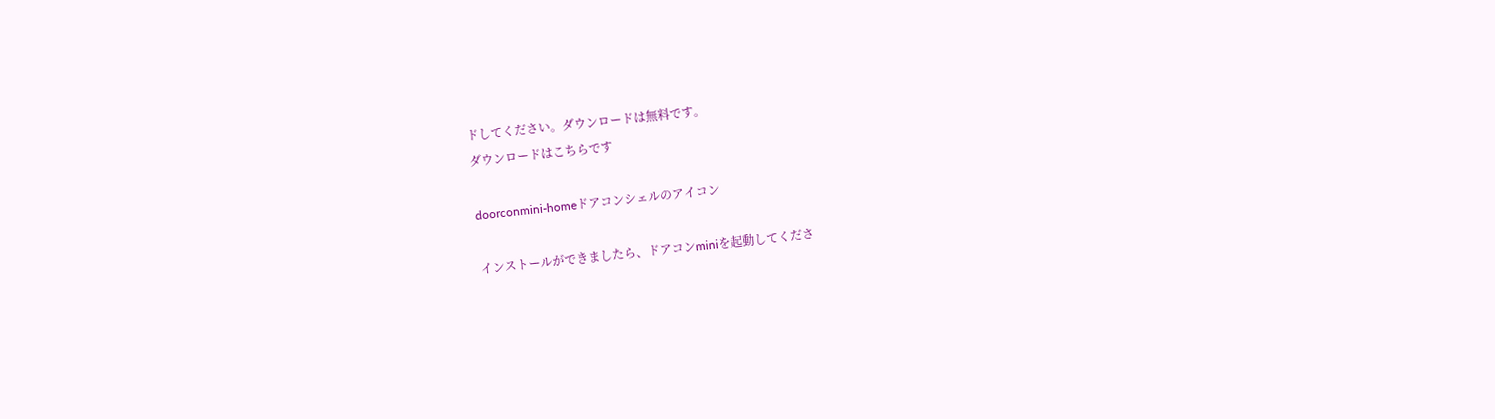ドしてください。ダウンロードは無料です。
ダウンロードはこちらです

doorconmini-homeドアコンシェルのアイコン

インストールができましたら、ドアコンminiを起動してくださ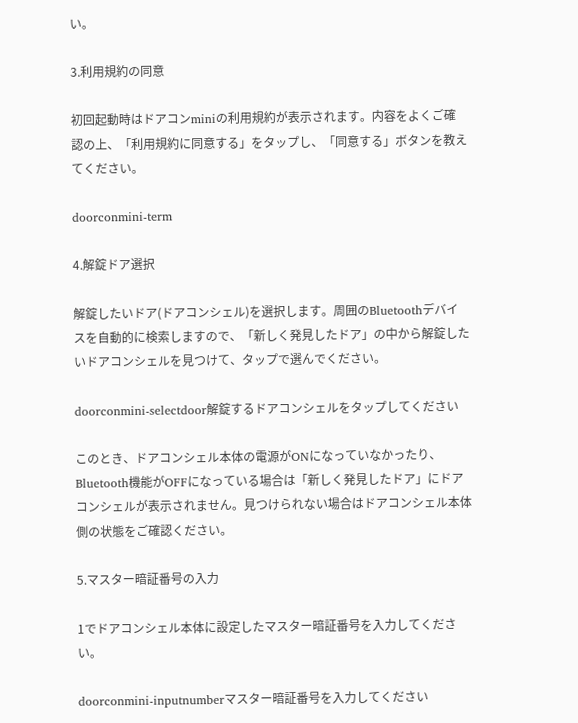い。

3.利用規約の同意

初回起動時はドアコンminiの利用規約が表示されます。内容をよくご確認の上、「利用規約に同意する」をタップし、「同意する」ボタンを教えてください。

doorconmini-term

4.解錠ドア選択

解錠したいドア(ドアコンシェル)を選択します。周囲のBluetoothデバイスを自動的に検索しますので、「新しく発見したドア」の中から解錠したいドアコンシェルを見つけて、タップで選んでください。

doorconmini-selectdoor解錠するドアコンシェルをタップしてください

このとき、ドアコンシェル本体の電源がONになっていなかったり、Bluetooth機能がOFFになっている場合は「新しく発見したドア」にドアコンシェルが表示されません。見つけられない場合はドアコンシェル本体側の状態をご確認ください。

5.マスター暗証番号の入力

1でドアコンシェル本体に設定したマスター暗証番号を入力してください。

doorconmini-inputnumberマスター暗証番号を入力してください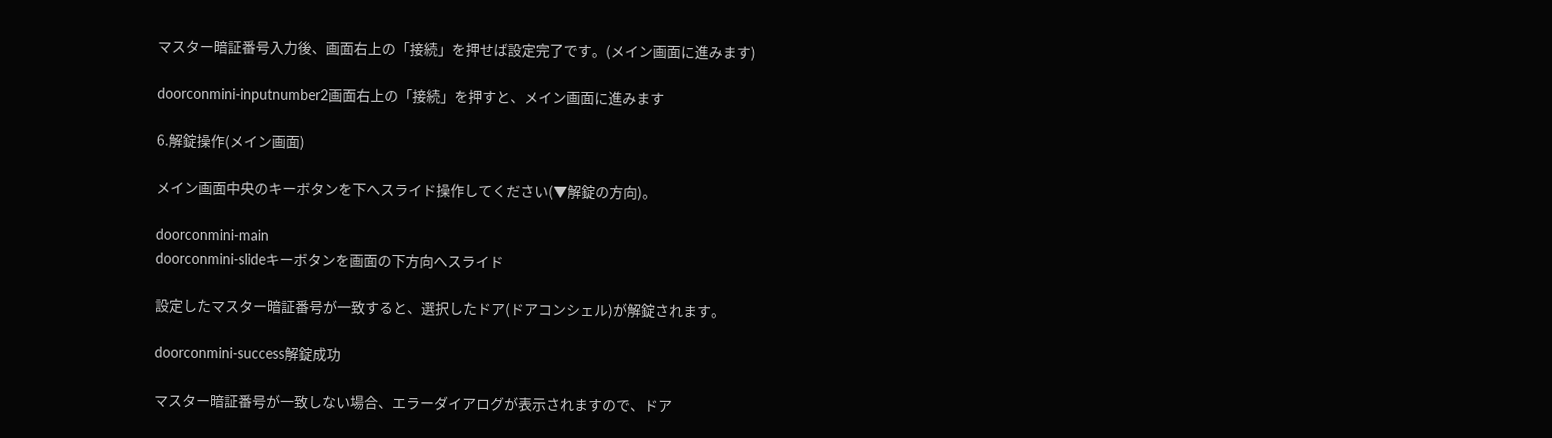マスター暗証番号入力後、画面右上の「接続」を押せば設定完了です。(メイン画面に進みます)

doorconmini-inputnumber2画面右上の「接続」を押すと、メイン画面に進みます

6.解錠操作(メイン画面)

メイン画面中央のキーボタンを下へスライド操作してください(▼解錠の方向)。

doorconmini-main
doorconmini-slideキーボタンを画面の下方向へスライド

設定したマスター暗証番号が一致すると、選択したドア(ドアコンシェル)が解錠されます。

doorconmini-success解錠成功

マスター暗証番号が一致しない場合、エラーダイアログが表示されますので、ドア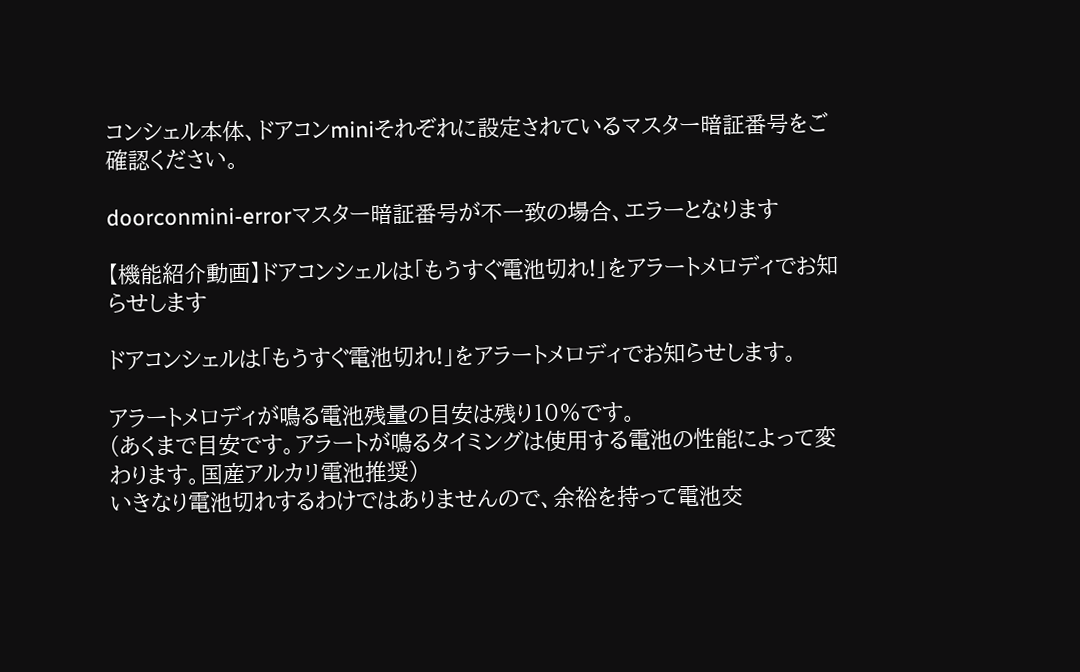コンシェル本体、ドアコンminiそれぞれに設定されているマスター暗証番号をご確認ください。

doorconmini-errorマスター暗証番号が不一致の場合、エラーとなります

【機能紹介動画】ドアコンシェルは「もうすぐ電池切れ!」をアラートメロディでお知らせします

ドアコンシェルは「もうすぐ電池切れ!」をアラートメロディでお知らせします。

アラートメロディが鳴る電池残量の目安は残り10%です。
(あくまで目安です。アラートが鳴るタイミングは使用する電池の性能によって変わります。国産アルカリ電池推奨)
いきなり電池切れするわけではありませんので、余裕を持って電池交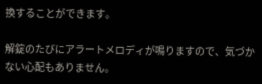換することができます。

解錠のたびにアラートメロディが鳴りますので、気づかない心配もありません。